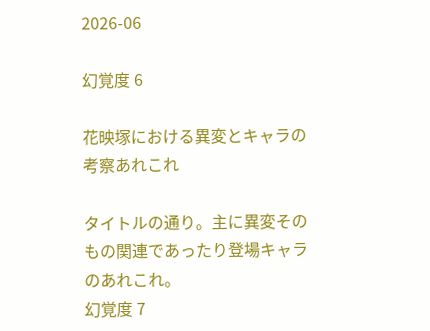2026-06

幻覚度 6

花映塚における異変とキャラの考察あれこれ

タイトルの通り。主に異変そのもの関連であったり登場キャラのあれこれ。
幻覚度 7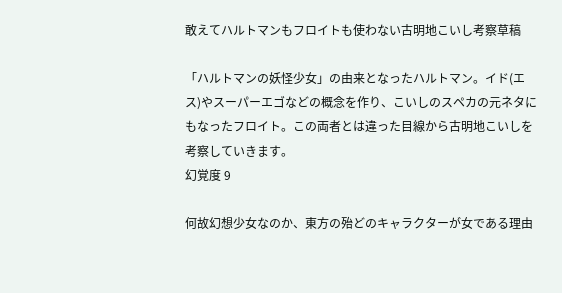敢えてハルトマンもフロイトも使わない古明地こいし考察草稿

「ハルトマンの妖怪少女」の由来となったハルトマン。イド(エス)やスーパーエゴなどの概念を作り、こいしのスペカの元ネタにもなったフロイト。この両者とは違った目線から古明地こいしを考察していきます。
幻覚度 9

何故幻想少女なのか、東方の殆どのキャラクターが女である理由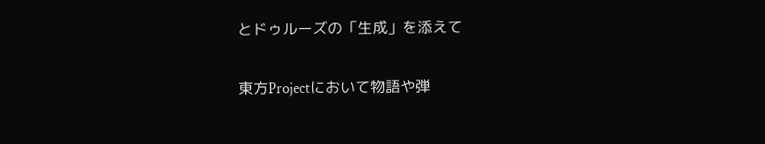とドゥルーズの「生成」を添えて

東方Projectにおいて物語や弾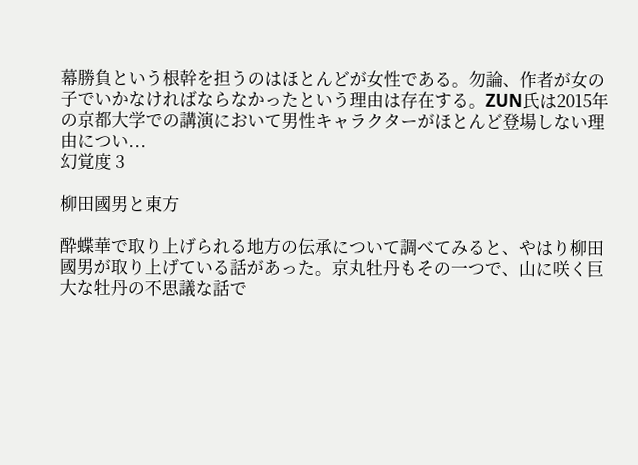幕勝負という根幹を担うのはほとんどが女性である。勿論、作者が女の子でいかなければならなかったという理由は存在する。ZUN氏は2015年の京都大学での講演において男性キャラクターがほとんど登場しない理由につい...
幻覚度 3

柳田國男と東方

酔蝶華で取り上げられる地方の伝承について調べてみると、やはり柳田國男が取り上げている話があった。京丸牡丹もその一つで、山に咲く巨大な牡丹の不思議な話で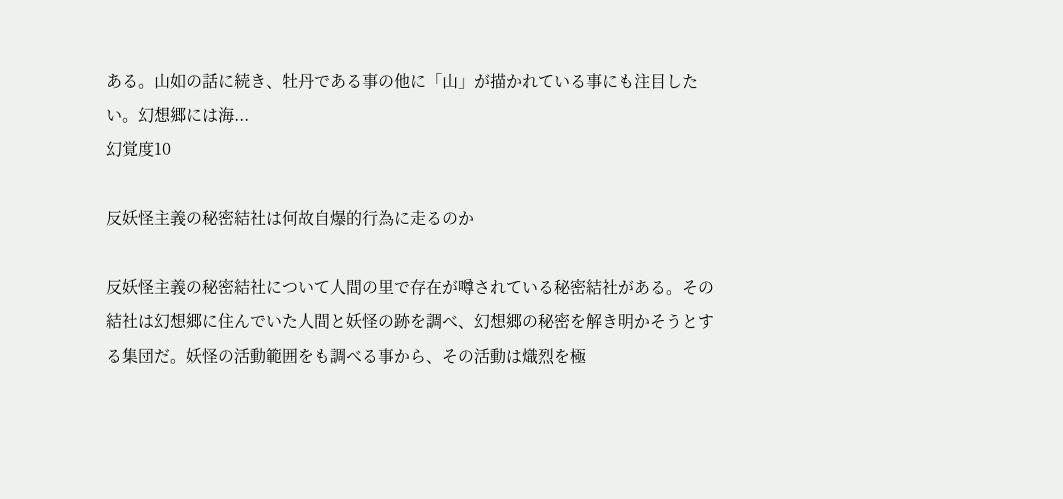ある。山如の話に続き、牡丹である事の他に「山」が描かれている事にも注目したい。幻想郷には海...
幻覚度10

反妖怪主義の秘密結社は何故自爆的行為に走るのか

反妖怪主義の秘密結社について人間の里で存在が噂されている秘密結社がある。その結社は幻想郷に住んでいた人間と妖怪の跡を調べ、幻想郷の秘密を解き明かそうとする集団だ。妖怪の活動範囲をも調べる事から、その活動は熾烈を極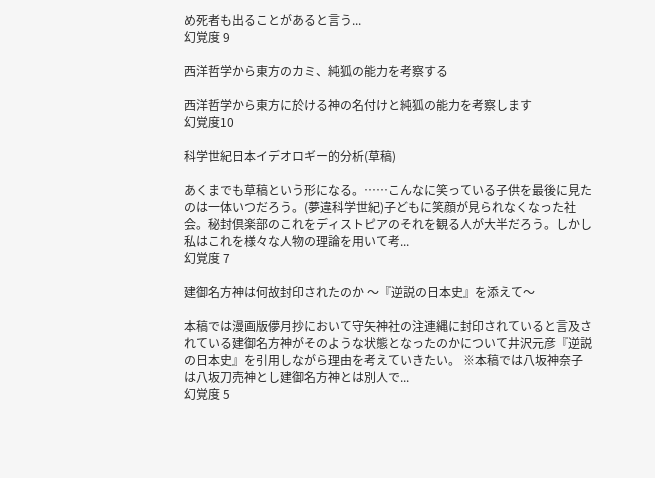め死者も出ることがあると言う...
幻覚度 9

西洋哲学から東方のカミ、純狐の能力を考察する

西洋哲学から東方に於ける神の名付けと純狐の能力を考察します
幻覚度10

科学世紀日本イデオロギー的分析(草稿)

あくまでも草稿という形になる。……こんなに笑っている子供を最後に見たのは一体いつだろう。(夢違科学世紀)子どもに笑顔が見られなくなった社会。秘封倶楽部のこれをディストピアのそれを観る人が大半だろう。しかし私はこれを様々な人物の理論を用いて考...
幻覚度 7

建御名方神は何故封印されたのか 〜『逆説の日本史』を添えて〜

本稿では漫画版儚月抄において守矢神社の注連縄に封印されていると言及されている建御名方神がそのような状態となったのかについて井沢元彦『逆説の日本史』を引用しながら理由を考えていきたい。 ※本稿では八坂神奈子は八坂刀売神とし建御名方神とは別人で...
幻覚度 5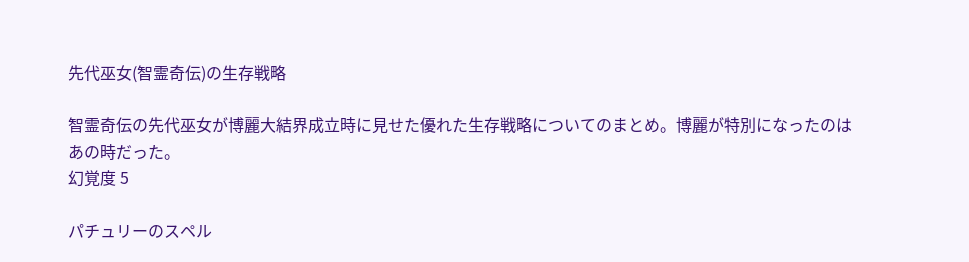先代巫女(智霊奇伝)の生存戦略

智霊奇伝の先代巫女が博麗大結界成立時に見せた優れた生存戦略についてのまとめ。博麗が特別になったのはあの時だった。
幻覚度 5

パチュリーのスペル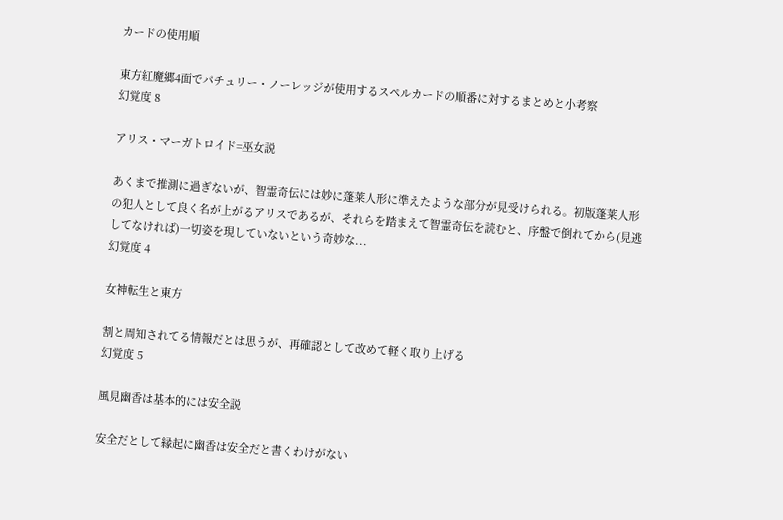カードの使用順

東方紅魔郷4面でパチュリー・ノーレッジが使用するスペルカードの順番に対するまとめと小考察
幻覚度 8

アリス・マーガトロイド=巫女説

あくまで推測に過ぎないが、智霊奇伝には妙に蓬莱人形に準えたような部分が見受けられる。初版蓬莱人形の犯人として良く名が上がるアリスであるが、それらを踏まえて智霊奇伝を読むと、序盤で倒れてから(見逃してなければ)一切姿を現していないという奇妙な...
幻覚度 4

女神転生と東方

割と周知されてる情報だとは思うが、再確認として改めて軽く取り上げる
幻覚度 5

風見幽香は基本的には安全説

安全だとして縁起に幽香は安全だと書くわけがない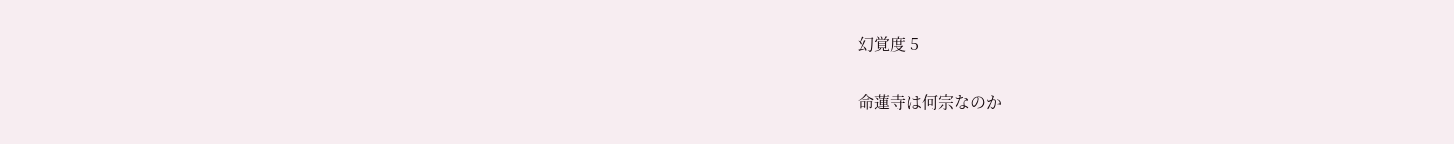幻覚度 5

命蓮寺は何宗なのか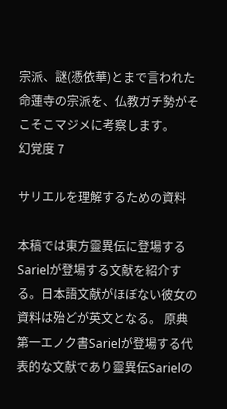宗派、謎(憑依華)とまで言われた命蓮寺の宗派を、仏教ガチ勢がそこそこマジメに考察します。
幻覚度 7

サリエルを理解するための資料

本稿では東方靈異伝に登場するSarielが登場する文献を紹介する。日本語文献がほぼない彼女の資料は殆どが英文となる。 原典第一エノク書Sarielが登場する代表的な文献であり靈異伝Sarielの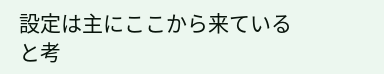設定は主にここから来ていると考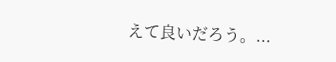えて良いだろう。...